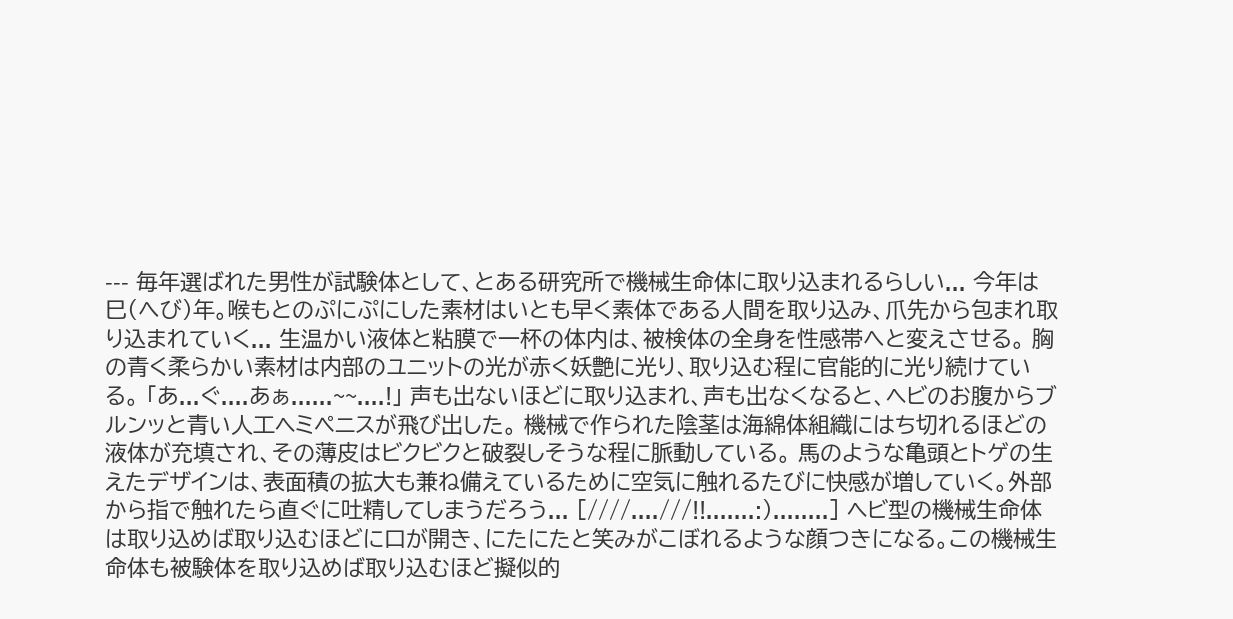--- 毎年選ばれた男性が試験体として、とある研究所で機械生命体に取り込まれるらしい... 今年は巳(へび)年。喉もとのぷにぷにした素材はいとも早く素体である人間を取り込み、爪先から包まれ取り込まれていく... 生温かい液体と粘膜で一杯の体内は、被検体の全身を性感帯へと変えさせる。 胸の青く柔らかい素材は内部のユニットの光が赤く妖艶に光り、取り込む程に官能的に光り続けている。 「あ...ぐ....あぁ......~~....!」 声も出ないほどに取り込まれ、声も出なくなると、ヘビのお腹からブルンッと青い人工ヘミペニスが飛び出した。 機械で作られた陰茎は海綿体組織にはち切れるほどの液体が充填され、その薄皮はビクビクと破裂しそうな程に脈動している。 馬のような亀頭とトゲの生えたデザインは、表面積の拡大も兼ね備えているために空気に触れるたびに快感が増していく。外部から指で触れたら直ぐに吐精してしまうだろう... [////....///!!.......:)........] ヘビ型の機械生命体は取り込めば取り込むほどに口が開き、にたにたと笑みがこぼれるような顔つきになる。この機械生命体も被験体を取り込めば取り込むほど擬似的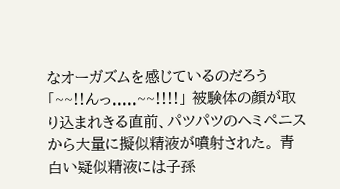なオーガズムを感じているのだろう 「~~!!んっ.....~~!!!!」 被験体の顔が取り込まれきる直前、パツパツのヘミペニスから大量に擬似精液が噴射された。 青白い疑似精液には子孫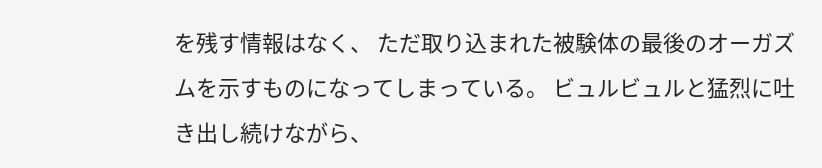を残す情報はなく、 ただ取り込まれた被験体の最後のオーガズムを示すものになってしまっている。 ビュルビュルと猛烈に吐き出し続けながら、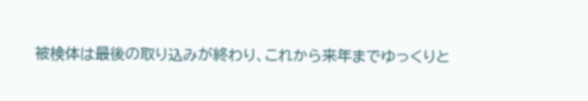被検体は最後の取り込みが終わり、これから来年までゆっくりと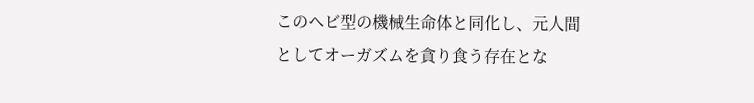このヘビ型の機械生命体と同化し、元人間としてオーガズムを貪り食う存在とな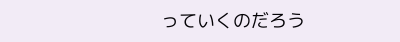っていくのだろう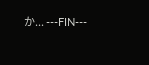か... ---FIN---